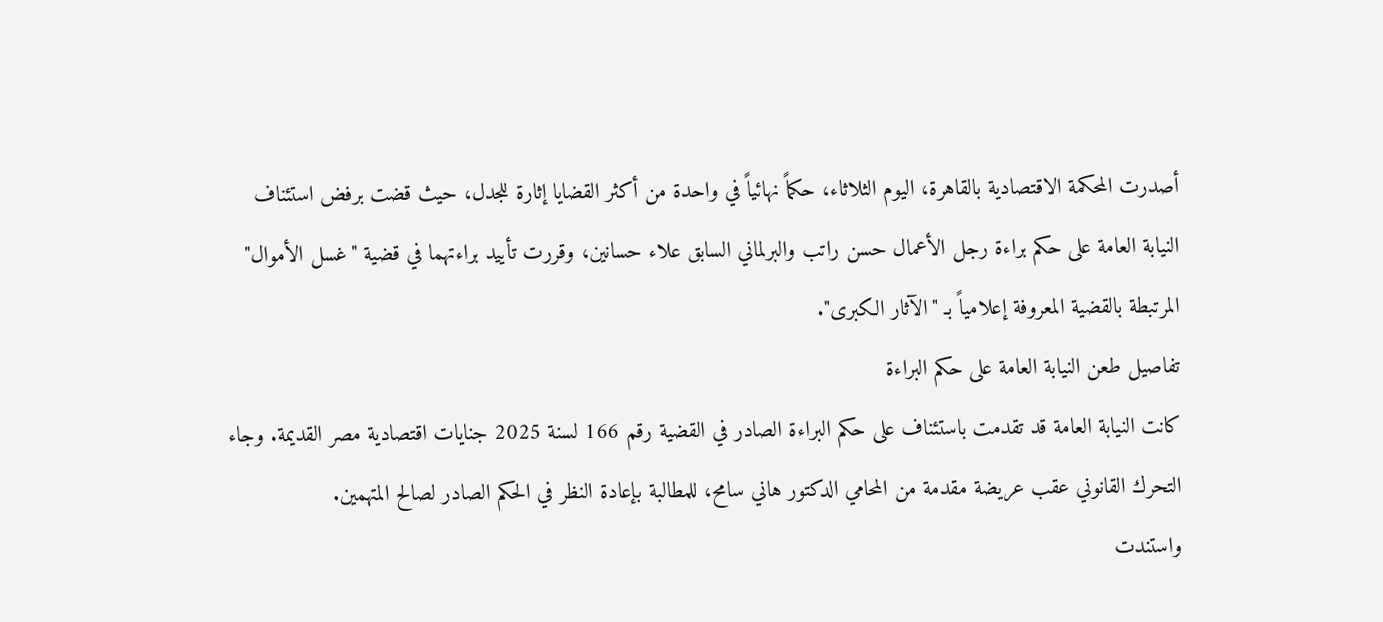أصدرت المحكمة الاقتصادية بالقاهرة، اليوم الثلاثاء، حكماً نهائياً في واحدة من أكثر القضايا إثارة للجدل، حيث قضت برفض استئناف النيابة العامة على حكم براءة رجل الأعمال حسن راتب والبرلماني السابق علاء حسانين، وقررت تأييد براءتهما في قضية "غسل الأموال" المرتبطة بالقضية المعروفة إعلامياً بـ "الآثار الكبرى".
تفاصيل طعن النيابة العامة على حكم البراءة
كانت النيابة العامة قد تقدمت باستئناف على حكم البراءة الصادر في القضية رقم 166 لسنة 2025 جنايات اقتصادية مصر القديمة. وجاء التحرك القانوني عقب عريضة مقدمة من المحامي الدكتور هاني سامح، للمطالبة بإعادة النظر في الحكم الصادر لصالح المتهمين.
واستندت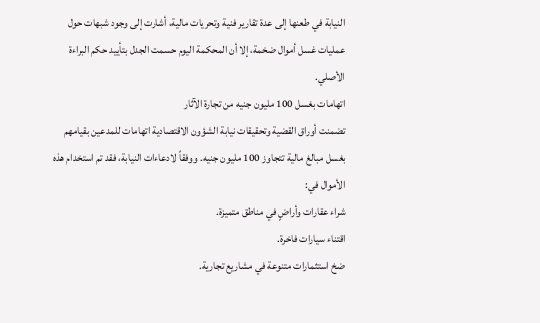النيابة في طعنها إلى عدة تقارير فنية وتحريات مالية، أشارت إلى وجود شبهات حول عمليات غسل أموال ضخمة، إلا أن المحكمة اليوم حسمت الجدل بتأييد حكم البراءة الأصلي.
اتهامات بغسل 100 مليون جنيه من تجارة الآثار
تضمنت أوراق القضية وتحقيقات نيابة الشؤون الاقتصادية اتهامات للمدعين بقيامهم بغسل مبالغ مالية تتجاوز 100 مليون جنيه. ووفقاً لادعاءات النيابة، فقد تم استخدام هذه الأموال في:
شراء عقارات وأراضٍ في مناطق متميزة.
اقتناء سيارات فاخرة.
ضخ استثمارات متنوعة في مشاريع تجارية.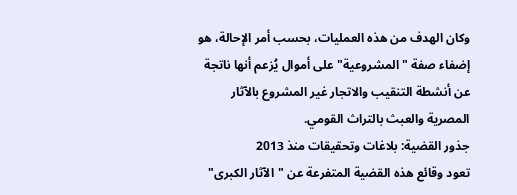وكان الهدف من هذه العمليات، بحسب أمر الإحالة، هو إضفاء صفة "المشروعية" على أموال يُزعم أنها ناتجة عن أنشطة التنقيب والاتجار غير المشروع بالآثار المصرية والعبث بالتراث القومي.
جذور القضية: بلاغات وتحقيقات منذ 2013
تعود وقائع هذه القضية المتفرعة عن "الآثار الكبرى"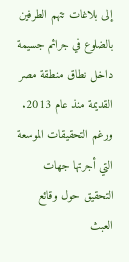إلى بلاغات تتهم الطرفين بالضلوع في جرائم جسيمة داخل نطاق منطقة مصر القديمة منذ عام 2013. ورغم التحقيقات الموسعة التي أجرتها جهات التحقيق حول وقائع العبث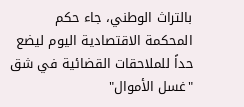بالتراث الوطني، جاء حكم المحكمة الاقتصادية اليوم ليضع حداً للملاحقات القضائية في شق "غسل الأموال"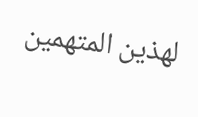لهذين المتهمين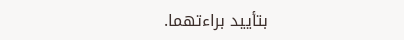بتأييد براءتهما.